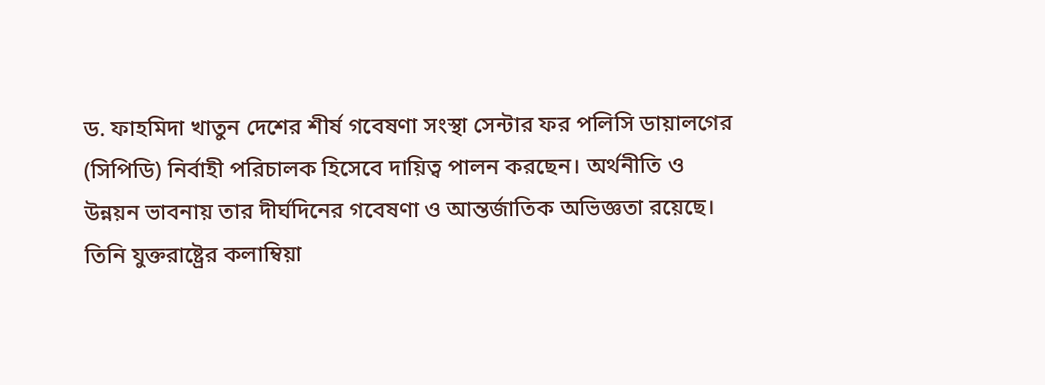ড. ফাহমিদা খাতুন দেশের শীর্ষ গবেষণা সংস্থা সেন্টার ফর পলিসি ডায়ালগের (সিপিডি) নির্বাহী পরিচালক হিসেবে দায়িত্ব পালন করছেন। অর্থনীতি ও উন্নয়ন ভাবনায় তার দীর্ঘদিনের গবেষণা ও আন্তর্জাতিক অভিজ্ঞতা রয়েছে।
তিনি যুক্তরাষ্ট্রের কলাম্বিয়া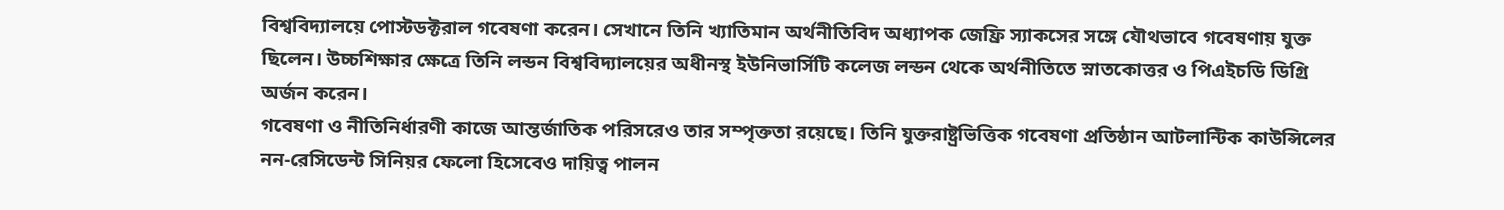বিশ্ববিদ্যালয়ে পোস্টডক্টরাল গবেষণা করেন। সেখানে তিনি খ্যাতিমান অর্থনীতিবিদ অধ্যাপক জেফ্রি স্যাকসের সঙ্গে যৌথভাবে গবেষণায় যুক্ত ছিলেন। উচ্চশিক্ষার ক্ষেত্রে তিনি লন্ডন বিশ্ববিদ্যালয়ের অধীনস্থ ইউনিভার্সিটি কলেজ লন্ডন থেকে অর্থনীতিতে স্নাতকোত্তর ও পিএইচডি ডিগ্রি অর্জন করেন।
গবেষণা ও নীতিনির্ধারণী কাজে আন্তর্জাতিক পরিসরেও তার সম্পৃক্ততা রয়েছে। তিনি যুক্তরাষ্ট্রভিত্তিক গবেষণা প্রতিষ্ঠান আটলান্টিক কাউন্সিলের নন-রেসিডেন্ট সিনিয়র ফেলো হিসেবেও দায়িত্ব পালন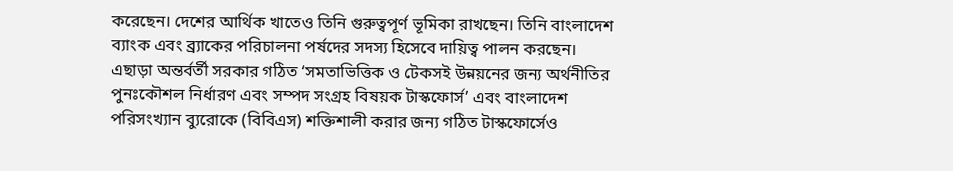করেছেন। দেশের আর্থিক খাতেও তিনি গুরুত্বপূর্ণ ভূমিকা রাখছেন। তিনি বাংলাদেশ ব্যাংক এবং ব্র্যাকের পরিচালনা পর্ষদের সদস্য হিসেবে দায়িত্ব পালন করছেন।
এছাড়া অন্তর্বর্তী সরকার গঠিত ‘সমতাভিত্তিক ও টেকসই উন্নয়নের জন্য অর্থনীতির পুনঃকৌশল নির্ধারণ এবং সম্পদ সংগ্রহ বিষয়ক টাস্কফোর্স’ এবং বাংলাদেশ পরিসংখ্যান ব্যুরোকে (বিবিএস) শক্তিশালী করার জন্য গঠিত টাস্কফোর্সেও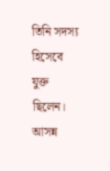তিনি সদস্য হিসেবে যুক্ত ছিলেন। আসন্ন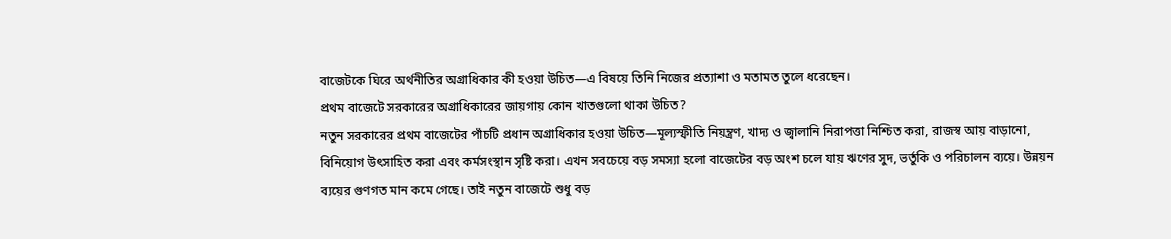বাজেটকে ঘিরে অর্থনীতির অগ্রাধিকার কী হওয়া উচিত—এ বিষয়ে তিনি নিজের প্রত্যাশা ও মতামত তুলে ধরেছেন।
প্রথম বাজেটে সরকারের অগ্রাধিকারের জায়গায় কোন খাতগুলো থাকা উচিত?
নতুন সরকারের প্রথম বাজেটের পাঁচটি প্রধান অগ্রাধিকার হওয়া উচিত—মূল্যস্ফীতি নিয়ন্ত্রণ, খাদ্য ও জ্বালানি নিরাপত্তা নিশ্চিত করা, রাজস্ব আয় বাড়ানো, বিনিয়োগ উৎসাহিত করা এবং কর্মসংস্থান সৃষ্টি করা। এখন সবচেয়ে বড় সমস্যা হলো বাজেটের বড় অংশ চলে যায় ঋণের সুদ, ভর্তুকি ও পরিচালন ব্যয়ে। উন্নয়ন ব্যয়ের গুণগত মান কমে গেছে। তাই নতুন বাজেটে শুধু বড়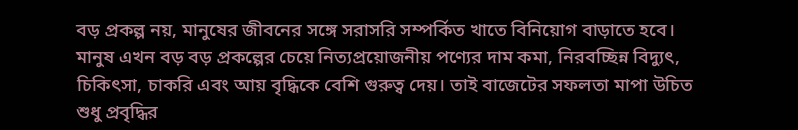বড় প্রকল্প নয়, মানুষের জীবনের সঙ্গে সরাসরি সম্পর্কিত খাতে বিনিয়োগ বাড়াতে হবে।
মানুষ এখন বড় বড় প্রকল্পের চেয়ে নিত্যপ্রয়োজনীয় পণ্যের দাম কমা, নিরবচ্ছিন্ন বিদ্যুৎ, চিকিৎসা, চাকরি এবং আয় বৃদ্ধিকে বেশি গুরুত্ব দেয়। তাই বাজেটের সফলতা মাপা উচিত শুধু প্রবৃদ্ধির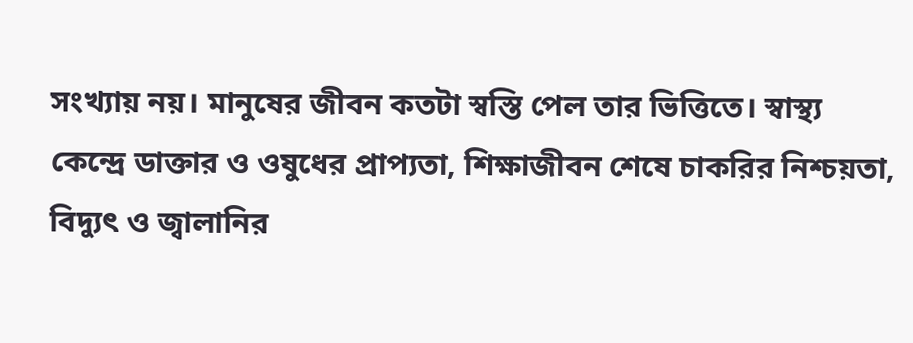সংখ্যায় নয়। মানুষের জীবন কতটা স্বস্তি পেল তার ভিত্তিতে। স্বাস্থ্য কেন্দ্রে ডাক্তার ও ওষুধের প্রাপ্যতা, শিক্ষাজীবন শেষে চাকরির নিশ্চয়তা, বিদ্যুৎ ও জ্বালানির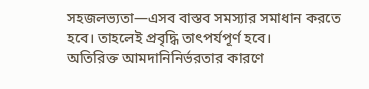সহজলভ্যতা—এসব বাস্তব সমস্যার সমাধান করতে হবে। তাহলেই প্রবৃদ্ধি তাৎপর্যপূর্ণ হবে।
অতিরিক্ত আমদানিনির্ভরতার কারণে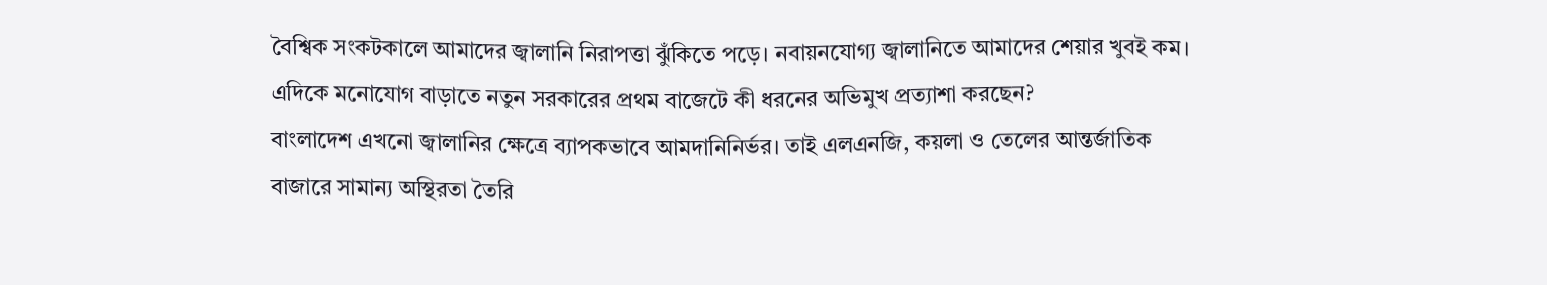বৈশ্বিক সংকটকালে আমাদের জ্বালানি নিরাপত্তা ঝুঁকিতে পড়ে। নবায়নযোগ্য জ্বালানিতে আমাদের শেয়ার খুবই কম। এদিকে মনোযোগ বাড়াতে নতুন সরকারের প্রথম বাজেটে কী ধরনের অভিমুখ প্রত্যাশা করছেন?
বাংলাদেশ এখনো জ্বালানির ক্ষেত্রে ব্যাপকভাবে আমদানিনির্ভর। তাই এলএনজি, কয়লা ও তেলের আন্তর্জাতিক বাজারে সামান্য অস্থিরতা তৈরি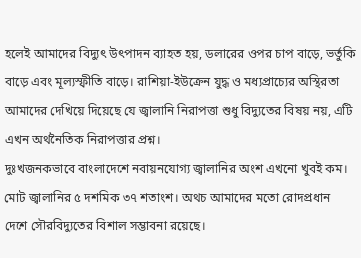হলেই আমাদের বিদ্যুৎ উৎপাদন ব্যাহত হয়, ডলারের ওপর চাপ বাড়ে, ভর্তুকি বাড়ে এবং মূল্যস্ফীতি বাড়ে। রাশিয়া-ইউক্রেন যুদ্ধ ও মধ্যপ্রাচ্যের অস্থিরতা আমাদের দেখিয়ে দিয়েছে যে জ্বালানি নিরাপত্তা শুধু বিদ্যুতের বিষয় নয়, এটি এখন অর্থনৈতিক নিরাপত্তার প্রশ্ন।
দুঃখজনকভাবে বাংলাদেশে নবায়নযোগ্য জ্বালানির অংশ এখনো খুবই কম। মোট জ্বালানির ৫ দশমিক ৩৭ শতাংশ। অথচ আমাদের মতো রোদপ্রধান দেশে সৌরবিদ্যুতের বিশাল সম্ভাবনা রয়েছে।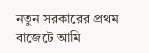নতুন সরকারের প্রথম বাজেটে আমি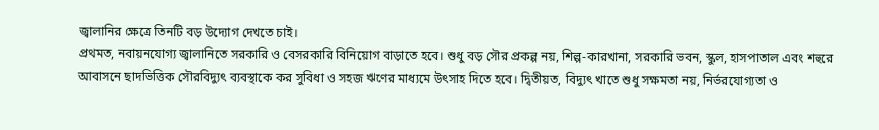জ্বালানির ক্ষেত্রে তিনটি বড় উদ্যোগ দেখতে চাই।
প্রথমত, নবায়নযোগ্য জ্বালানিতে সরকারি ও বেসরকারি বিনিয়োগ বাড়াতে হবে। শুধু বড় সৌর প্রকল্প নয়, শিল্প-কারখানা, সরকারি ভবন, স্কুল, হাসপাতাল এবং শহুরে আবাসনে ছাদভিত্তিক সৌরবিদ্যুৎ ব্যবস্থাকে কর সুবিধা ও সহজ ঋণের মাধ্যমে উৎসাহ দিতে হবে। দ্বিতীয়ত, বিদ্যুৎ খাতে শুধু সক্ষমতা নয়, নির্ভরযোগ্যতা ও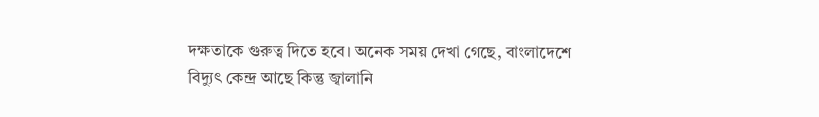দক্ষতাকে গুরুত্ব দিতে হবে। অনেক সময় দেখা গেছে, বাংলাদেশে বিদ্যুৎ কেন্দ্র আছে কিন্তু জ্বালানি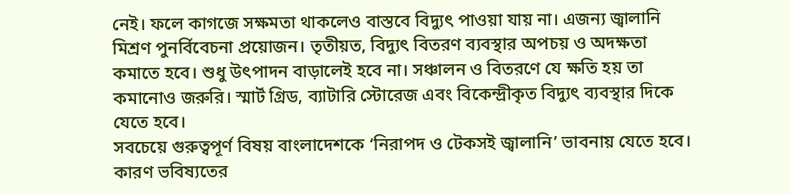নেই। ফলে কাগজে সক্ষমতা থাকলেও বাস্তবে বিদ্যুৎ পাওয়া যায় না। এজন্য জ্বালানি মিশ্রণ পুনর্বিবেচনা প্রয়োজন। তৃতীয়ত, বিদ্যুৎ বিতরণ ব্যবস্থার অপচয় ও অদক্ষতা কমাতে হবে। শুধু উৎপাদন বাড়ালেই হবে না। সঞ্চালন ও বিতরণে যে ক্ষতি হয় তা কমানোও জরুরি। স্মার্ট গ্রিড, ব্যাটারি স্টোরেজ এবং বিকেন্দ্রীকৃত বিদ্যুৎ ব্যবস্থার দিকে যেতে হবে।
সবচেয়ে গুরুত্বপূর্ণ বিষয় বাংলাদেশকে ‘নিরাপদ ও টেকসই জ্বালানি’ ভাবনায় যেতে হবে। কারণ ভবিষ্যতের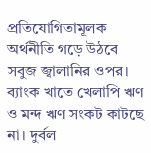প্রতিযোগিতামূলক অর্থনীতি গড়ে উঠবে সবুজ জ্বালানির ওপর।
ব্যাংক খাতে খেলাপি ঋণ ও মন্দ ঋণ সংকট কাটছে না। দুর্বল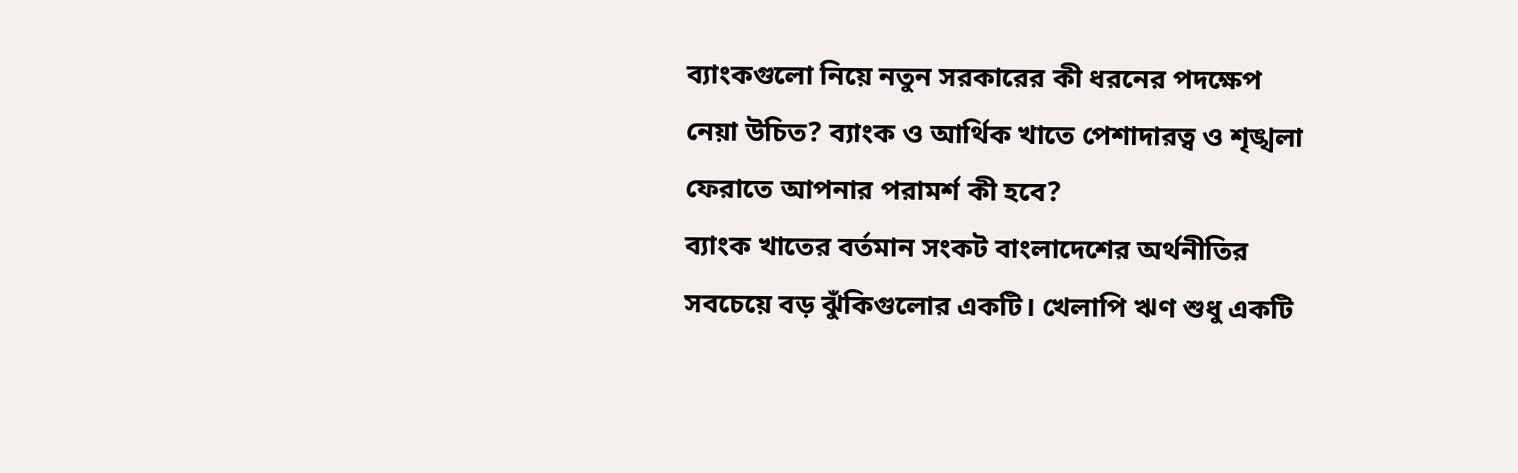ব্যাংকগুলো নিয়ে নতুন সরকারের কী ধরনের পদক্ষেপ নেয়া উচিত? ব্যাংক ও আর্থিক খাতে পেশাদারত্ব ও শৃঙ্খলা ফেরাতে আপনার পরামর্শ কী হবে?
ব্যাংক খাতের বর্তমান সংকট বাংলাদেশের অর্থনীতির সবচেয়ে বড় ঝুঁকিগুলোর একটি। খেলাপি ঋণ শুধু একটি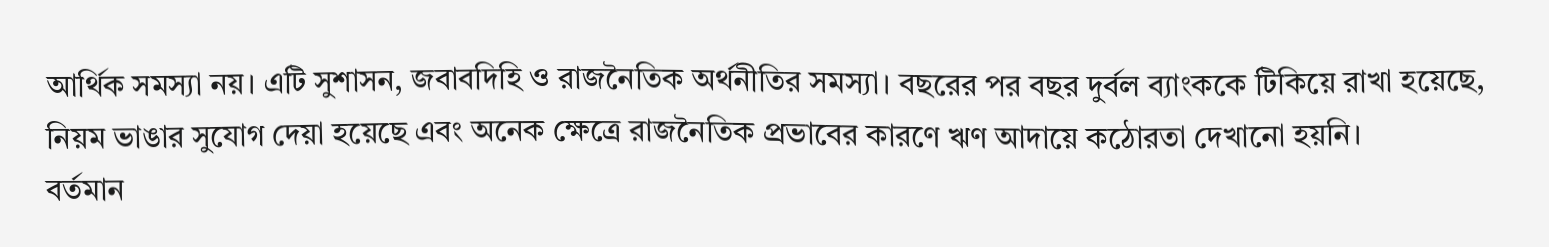আর্থিক সমস্যা নয়। এটি সুশাসন, জবাবদিহি ও রাজনৈতিক অর্থনীতির সমস্যা। বছরের পর বছর দুর্বল ব্যাংককে টিকিয়ে রাখা হয়েছে, নিয়ম ভাঙার সুযোগ দেয়া হয়েছে এবং অনেক ক্ষেত্রে রাজনৈতিক প্রভাবের কারণে ঋণ আদায়ে কঠোরতা দেখানো হয়নি।
বর্তমান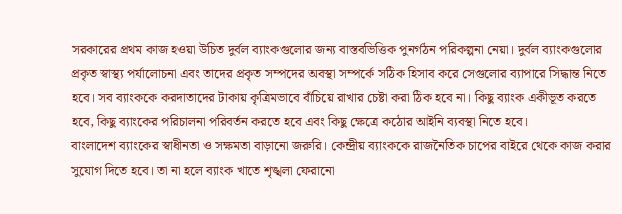সরকারের প্রথম কাজ হওয়া উচিত দুর্বল ব্যাংকগুলোর জন্য বাস্তবভিত্তিক পুনর্গঠন পরিকল্পনা নেয়া। দুর্বল ব্যাংকগুলোর প্রকৃত স্বাস্থ্য পর্যালোচনা এবং তাদের প্রকৃত সম্পদের অবস্থা সম্পর্কে সঠিক হিসাব করে সেগুলোর ব্যাপারে সিদ্ধান্ত নিতে হবে। সব ব্যাংককে করদাতাদের টাকায় কৃত্রিমভাবে বাঁচিয়ে রাখার চেষ্টা করা ঠিক হবে না। কিছু ব্যাংক একীভূত করতে হবে, কিছু ব্যাংকের পরিচালনা পরিবর্তন করতে হবে এবং কিছু ক্ষেত্রে কঠোর আইনি ব্যবস্থা নিতে হবে।
বাংলাদেশ ব্যাংকের স্বাধীনতা ও সক্ষমতা বাড়ানো জরুরি। কেন্দ্রীয় ব্যাংককে রাজনৈতিক চাপের বাইরে থেকে কাজ করার সুযোগ দিতে হবে। তা না হলে ব্যাংক খাতে শৃঙ্খলা ফেরানো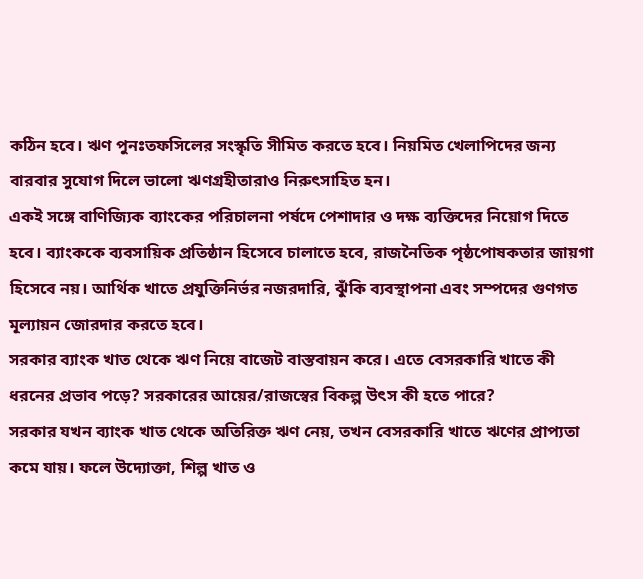কঠিন হবে। ঋণ পুনঃতফসিলের সংস্কৃতি সীমিত করতে হবে। নিয়মিত খেলাপিদের জন্য বারবার সুযোগ দিলে ভালো ঋণগ্রহীতারাও নিরুৎসাহিত হন।
একই সঙ্গে বাণিজ্যিক ব্যাংকের পরিচালনা পর্ষদে পেশাদার ও দক্ষ ব্যক্তিদের নিয়োগ দিতে হবে। ব্যাংককে ব্যবসায়িক প্রতিষ্ঠান হিসেবে চালাতে হবে, রাজনৈতিক পৃষ্ঠপোষকতার জায়গা হিসেবে নয়। আর্থিক খাতে প্রযুক্তিনির্ভর নজরদারি, ঝুঁকি ব্যবস্থাপনা এবং সম্পদের গুণগত মূল্যায়ন জোরদার করতে হবে।
সরকার ব্যাংক খাত থেকে ঋণ নিয়ে বাজেট বাস্তবায়ন করে। এতে বেসরকারি খাতে কী ধরনের প্রভাব পড়ে? সরকারের আয়ের/রাজস্বের বিকল্প উৎস কী হতে পারে?
সরকার যখন ব্যাংক খাত থেকে অতিরিক্ত ঋণ নেয়, তখন বেসরকারি খাতে ঋণের প্রাপ্যতা কমে যায়। ফলে উদ্যোক্তা, শিল্প খাত ও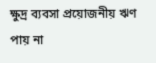ক্ষুদ্র ব্যবসা প্রয়োজনীয় ঋণ পায় না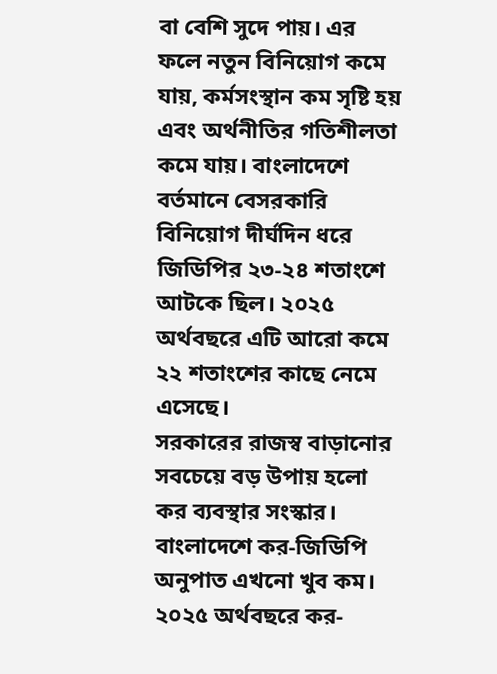বা বেশি সুদে পায়। এর ফলে নতুন বিনিয়োগ কমে যায়, কর্মসংস্থান কম সৃষ্টি হয় এবং অর্থনীতির গতিশীলতা কমে যায়। বাংলাদেশে বর্তমানে বেসরকারি বিনিয়োগ দীর্ঘদিন ধরে জিডিপির ২৩-২৪ শতাংশে আটকে ছিল। ২০২৫ অর্থবছরে এটি আরো কমে ২২ শতাংশের কাছে নেমে এসেছে।
সরকারের রাজস্ব বাড়ানোর সবচেয়ে বড় উপায় হলো কর ব্যবস্থার সংস্কার। বাংলাদেশে কর-জিডিপি অনুপাত এখনো খুব কম। ২০২৫ অর্থবছরে কর-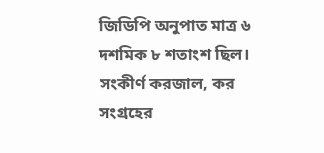জিডিপি অনুপাত মাত্র ৬ দশমিক ৮ শতাংশ ছিল। সংকীর্ণ করজাল, কর সংগ্রহের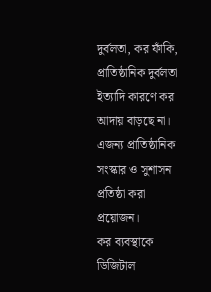দুর্বলতা, কর ফাঁকি, প্রাতিষ্ঠানিক দুর্বলতা ইত্যাদি কারণে কর আদায় বাড়ছে না। এজন্য প্রাতিষ্ঠানিক সংস্কার ও সুশাসন প্রতিষ্ঠা করা প্রয়োজন।
কর ব্যবস্থাকে ডিজিটাল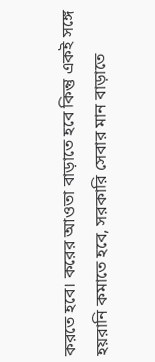করতে হবে। করের আওতা বাড়াতে হবে কিন্তু একই সঙ্গে হয়রানি কমাতে হবে, সরকারি সেবার মান বাড়াতে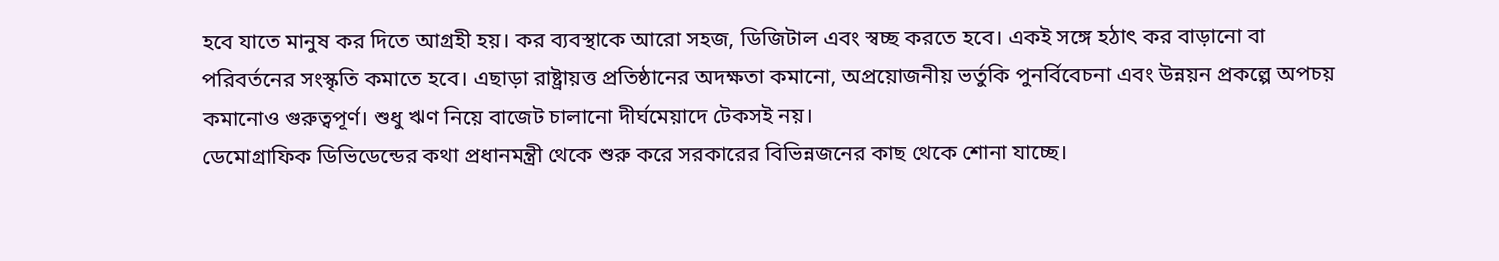হবে যাতে মানুষ কর দিতে আগ্রহী হয়। কর ব্যবস্থাকে আরো সহজ, ডিজিটাল এবং স্বচ্ছ করতে হবে। একই সঙ্গে হঠাৎ কর বাড়ানো বা পরিবর্তনের সংস্কৃতি কমাতে হবে। এছাড়া রাষ্ট্রায়ত্ত প্রতিষ্ঠানের অদক্ষতা কমানো, অপ্রয়োজনীয় ভর্তুকি পুনর্বিবেচনা এবং উন্নয়ন প্রকল্পে অপচয় কমানোও গুরুত্বপূর্ণ। শুধু ঋণ নিয়ে বাজেট চালানো দীর্ঘমেয়াদে টেকসই নয়।
ডেমোগ্রাফিক ডিভিডেন্ডের কথা প্রধানমন্ত্রী থেকে শুরু করে সরকারের বিভিন্নজনের কাছ থেকে শোনা যাচ্ছে।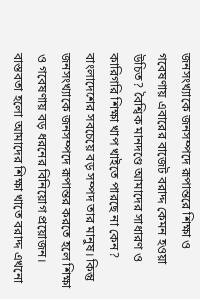জনসংখ্যাকে জনসম্পদে রূপান্তরে শিক্ষা ও গবেষণায় এবারের বাজেট বরাদ্দ কেমন হওয়া উচিত? বৈশ্বিক মানদণ্ডে আমাদের সাধারণ ও কারিগরি শিক্ষা খাপ খাইতে পারছে না কেন?
বাংলাদেশের সবচেয়ে বড় সম্পদ তার মানুষ। কিন্তু জনসংখ্যাকে জনসম্পদে রূপান্তর করতে হলে শিক্ষা ও গবেষণায় বড় ধরনের বিনিয়োগ প্রয়োজন। বাস্তবতা হলো আমাদের শিক্ষা খাতে বরাদ্দ এখনো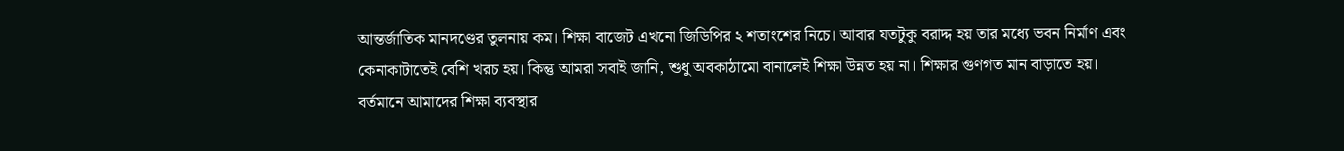আন্তর্জাতিক মানদণ্ডের তুলনায় কম। শিক্ষা বাজেট এখনো জিডিপির ২ শতাংশের নিচে। আবার যতটুকু বরাদ্দ হয় তার মধ্যে ভবন নির্মাণ এবং কেনাকাটাতেই বেশি খরচ হয়। কিন্তু আমরা সবাই জানি, শুধু অবকাঠামো বানালেই শিক্ষা উন্নত হয় না। শিক্ষার গুণগত মান বাড়াতে হয়।
বর্তমানে আমাদের শিক্ষা ব্যবস্থার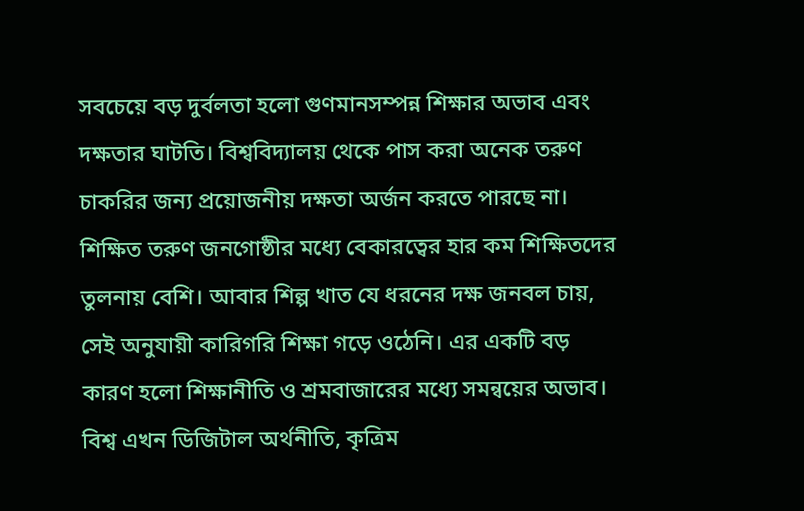সবচেয়ে বড় দুর্বলতা হলো গুণমানসম্পন্ন শিক্ষার অভাব এবং দক্ষতার ঘাটতি। বিশ্ববিদ্যালয় থেকে পাস করা অনেক তরুণ চাকরির জন্য প্রয়োজনীয় দক্ষতা অর্জন করতে পারছে না। শিক্ষিত তরুণ জনগোষ্ঠীর মধ্যে বেকারত্বের হার কম শিক্ষিতদের তুলনায় বেশি। আবার শিল্প খাত যে ধরনের দক্ষ জনবল চায়, সেই অনুযায়ী কারিগরি শিক্ষা গড়ে ওঠেনি। এর একটি বড় কারণ হলো শিক্ষানীতি ও শ্রমবাজারের মধ্যে সমন্বয়ের অভাব। বিশ্ব এখন ডিজিটাল অর্থনীতি, কৃত্রিম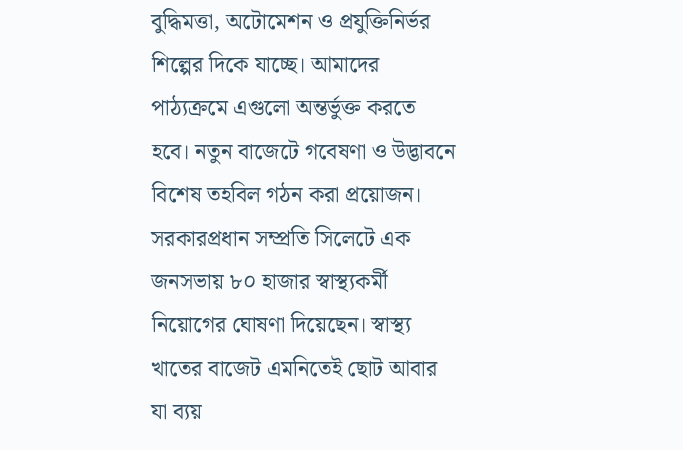বুদ্ধিমত্তা, অটোমেশন ও প্রযুক্তিনির্ভর শিল্পের দিকে যাচ্ছে। আমাদের পাঠ্যক্রমে এগুলো অন্তর্ভুক্ত করতে হবে। নতুন বাজেটে গবেষণা ও উদ্ভাবনে বিশেষ তহবিল গঠন করা প্রয়োজন।
সরকারপ্রধান সম্প্রতি সিলেটে এক জনসভায় ৮০ হাজার স্বাস্থ্যকর্মী নিয়োগের ঘোষণা দিয়েছেন। স্বাস্থ্য খাতের বাজেট এমনিতেই ছোট আবার যা ব্যয়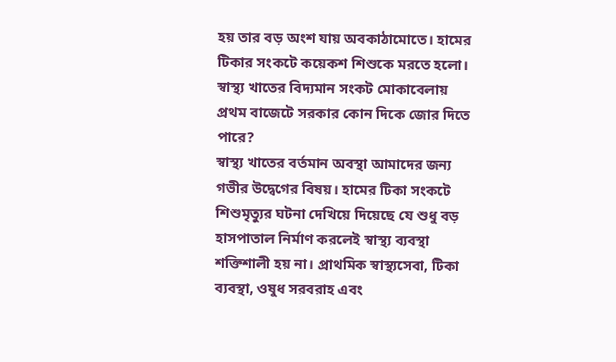হয় তার বড় অংশ যায় অবকাঠামোতে। হামের টিকার সংকটে কয়েকশ শিশুকে মরতে হলো। স্বাস্থ্য খাতের বিদ্যমান সংকট মোকাবেলায় প্রথম বাজেটে সরকার কোন দিকে জোর দিতে পারে?
স্বাস্থ্য খাতের বর্তমান অবস্থা আমাদের জন্য গভীর উদ্বেগের বিষয়। হামের টিকা সংকটে শিশুমৃত্যুর ঘটনা দেখিয়ে দিয়েছে যে শুধু বড় হাসপাতাল নির্মাণ করলেই স্বাস্থ্য ব্যবস্থা শক্তিশালী হয় না। প্রাথমিক স্বাস্থ্যসেবা, টিকা ব্যবস্থা, ওষুধ সরবরাহ এবং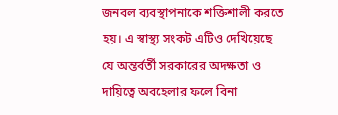জনবল ব্যবস্থাপনাকে শক্তিশালী করতে হয়। এ স্বাস্থ্য সংকট এটিও দেখিয়েছে যে অন্তর্বর্তী সরকারের অদক্ষতা ও দায়িত্বে অবহেলার ফলে বিনা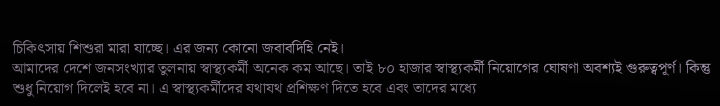চিকিৎসায় শিশুরা মারা যাচ্ছে। এর জন্য কোনো জবাবদিহি নেই।
আমাদের দেশে জনসংখ্যার তুলনায় স্বাস্থ্যকর্মী অনেক কম আছে। তাই ৮০ হাজার স্বাস্থ্যকর্মী নিয়োগের ঘোষণা অবশ্যই গুরুত্বপূর্ণ। কিন্তু শুধু নিয়োগ দিলেই হবে না। এ স্বাস্থ্যকর্মীদের যথাযথ প্রশিক্ষণ দিতে হবে এবং তাদের মধ্যে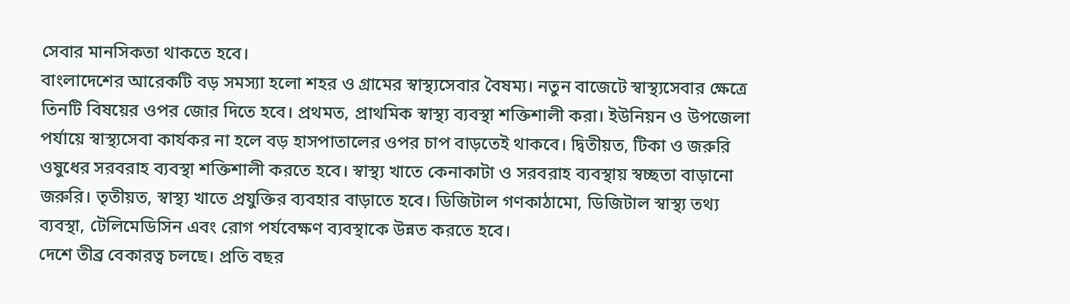সেবার মানসিকতা থাকতে হবে।
বাংলাদেশের আরেকটি বড় সমস্যা হলো শহর ও গ্রামের স্বাস্থ্যসেবার বৈষম্য। নতুন বাজেটে স্বাস্থ্যসেবার ক্ষেত্রে তিনটি বিষয়ের ওপর জোর দিতে হবে। প্রথমত, প্রাথমিক স্বাস্থ্য ব্যবস্থা শক্তিশালী করা। ইউনিয়ন ও উপজেলা পর্যায়ে স্বাস্থ্যসেবা কার্যকর না হলে বড় হাসপাতালের ওপর চাপ বাড়তেই থাকবে। দ্বিতীয়ত, টিকা ও জরুরি ওষুধের সরবরাহ ব্যবস্থা শক্তিশালী করতে হবে। স্বাস্থ্য খাতে কেনাকাটা ও সরবরাহ ব্যবস্থায় স্বচ্ছতা বাড়ানো জরুরি। তৃতীয়ত, স্বাস্থ্য খাতে প্রযুক্তির ব্যবহার বাড়াতে হবে। ডিজিটাল গণকাঠামো, ডিজিটাল স্বাস্থ্য তথ্য ব্যবস্থা, টেলিমেডিসিন এবং রোগ পর্যবেক্ষণ ব্যবস্থাকে উন্নত করতে হবে।
দেশে তীব্র বেকারত্ব চলছে। প্রতি বছর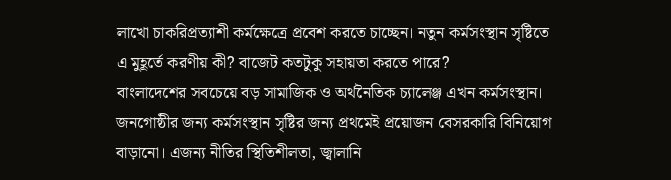লাখো চাকরিপ্রত্যাশী কর্মক্ষেত্রে প্রবেশ করতে চাচ্ছেন। নতুন কর্মসংস্থান সৃষ্টিতে এ মুহূর্তে করণীয় কী? বাজেট কতটুকু সহায়তা করতে পারে?
বাংলাদেশের সবচেয়ে বড় সামাজিক ও অর্থনৈতিক চ্যালেঞ্জ এখন কর্মসংস্থান। জনগোষ্ঠীর জন্য কর্মসংস্থান সৃষ্টির জন্য প্রথমেই প্রয়োজন বেসরকারি বিনিয়োগ বাড়ানো। এজন্য নীতির স্থিতিশীলতা, জ্বালানি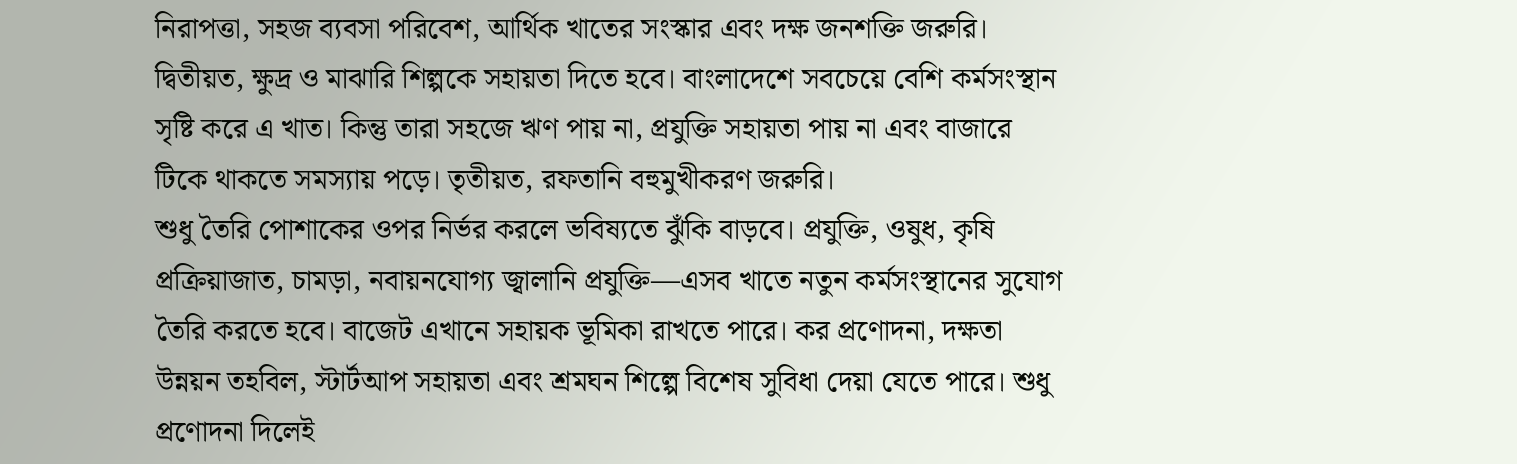নিরাপত্তা, সহজ ব্যবসা পরিবেশ, আর্থিক খাতের সংস্কার এবং দক্ষ জনশক্তি জরুরি। দ্বিতীয়ত, ক্ষুদ্র ও মাঝারি শিল্পকে সহায়তা দিতে হবে। বাংলাদেশে সবচেয়ে বেশি কর্মসংস্থান সৃষ্টি করে এ খাত। কিন্তু তারা সহজে ঋণ পায় না, প্রযুক্তি সহায়তা পায় না এবং বাজারে টিকে থাকতে সমস্যায় পড়ে। তৃতীয়ত, রফতানি বহুমুখীকরণ জরুরি।
শুধু তৈরি পোশাকের ওপর নির্ভর করলে ভবিষ্যতে ঝুঁকি বাড়বে। প্রযুক্তি, ওষুধ, কৃষি প্রক্রিয়াজাত, চামড়া, নবায়নযোগ্য জ্বালানি প্রযুক্তি—এসব খাতে নতুন কর্মসংস্থানের সুযোগ তৈরি করতে হবে। বাজেট এখানে সহায়ক ভূমিকা রাখতে পারে। কর প্রণোদনা, দক্ষতা উন্নয়ন তহবিল, স্টার্টআপ সহায়তা এবং শ্রমঘন শিল্পে বিশেষ সুবিধা দেয়া যেতে পারে। শুধু প্রণোদনা দিলেই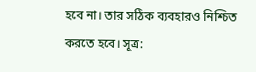হবে না। তার সঠিক ব্যবহারও নিশ্চিত করতে হবে। সূত্র: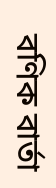বণিক বার্তা